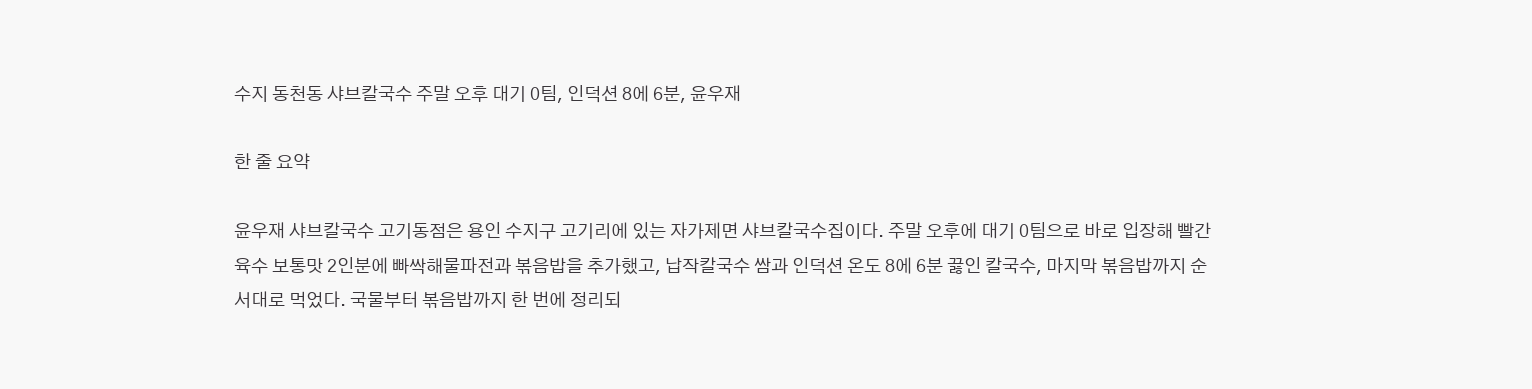수지 동천동 샤브칼국수 주말 오후 대기 0팀, 인덕션 8에 6분, 윤우재

한 줄 요약

윤우재 샤브칼국수 고기동점은 용인 수지구 고기리에 있는 자가제면 샤브칼국수집이다. 주말 오후에 대기 0팀으로 바로 입장해 빨간 육수 보통맛 2인분에 빠싹해물파전과 볶음밥을 추가했고, 납작칼국수 쌈과 인덕션 온도 8에 6분 끓인 칼국수, 마지막 볶음밥까지 순서대로 먹었다. 국물부터 볶음밥까지 한 번에 정리되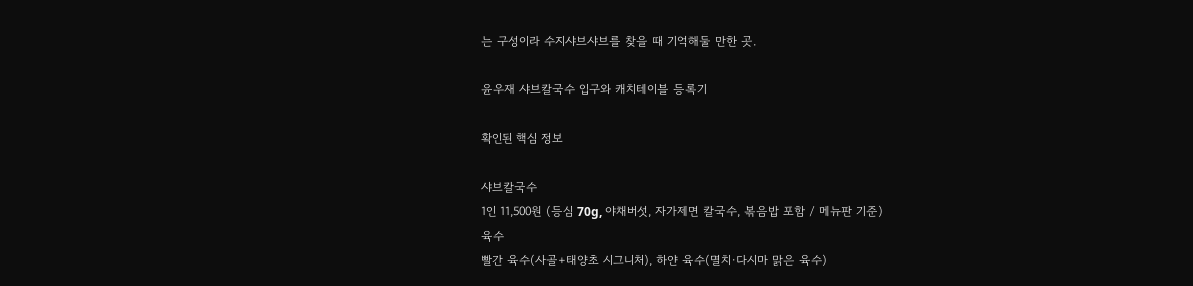는 구성이라 수지샤브샤브를 찾을 때 기억해둘 만한 곳.

윤우재 샤브칼국수 입구와 캐치테이블 등록기

확인된 핵심 정보

샤브칼국수
1인 11,500원 (등심 70g, 야채버섯, 자가제면 칼국수, 볶음밥 포함 / 메뉴판 기준)
육수
빨간 육수(사골+태양초 시그니처), 하얀 육수(멸치·다시마 맑은 육수)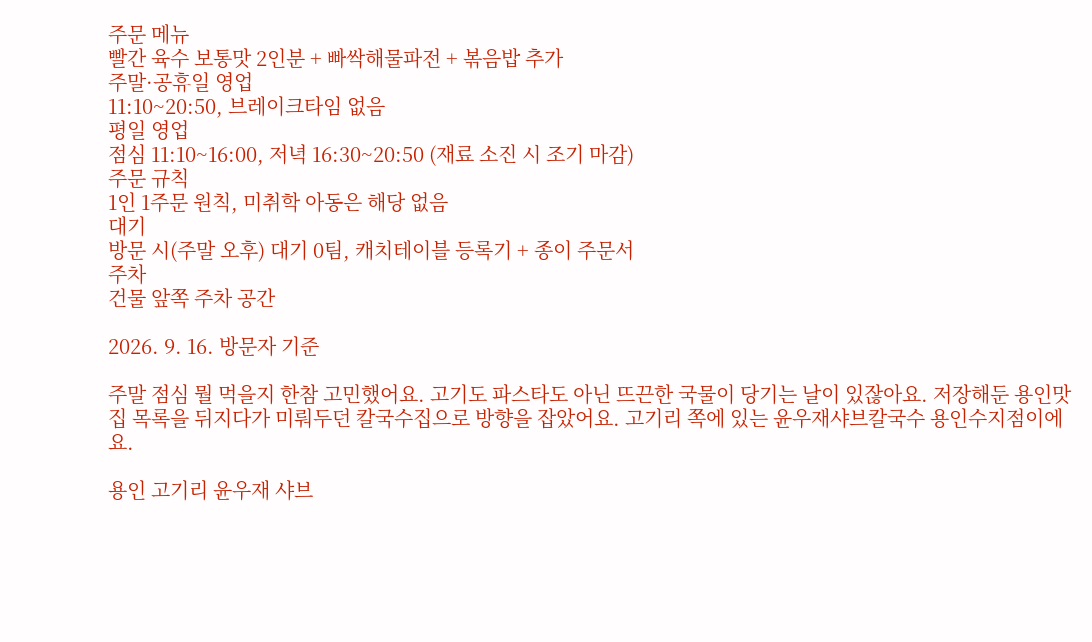주문 메뉴
빨간 육수 보통맛 2인분 + 빠싹해물파전 + 볶음밥 추가
주말·공휴일 영업
11:10~20:50, 브레이크타임 없음
평일 영업
점심 11:10~16:00, 저녁 16:30~20:50 (재료 소진 시 조기 마감)
주문 규칙
1인 1주문 원칙, 미취학 아동은 해당 없음
대기
방문 시(주말 오후) 대기 0팀, 캐치테이블 등록기 + 종이 주문서
주차
건물 앞쪽 주차 공간

2026. 9. 16. 방문자 기준

주말 점심 뭘 먹을지 한참 고민했어요. 고기도 파스타도 아닌 뜨끈한 국물이 당기는 날이 있잖아요. 저장해둔 용인맛집 목록을 뒤지다가 미뤄두던 칼국수집으로 방향을 잡았어요. 고기리 쪽에 있는 윤우재샤브칼국수 용인수지점이에요.

용인 고기리 윤우재 샤브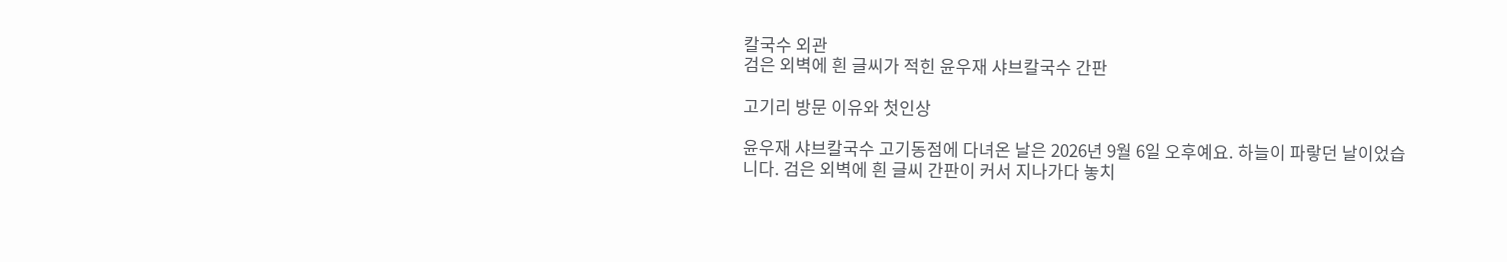칼국수 외관
검은 외벽에 흰 글씨가 적힌 윤우재 샤브칼국수 간판

고기리 방문 이유와 첫인상

윤우재 샤브칼국수 고기동점에 다녀온 날은 2026년 9월 6일 오후예요. 하늘이 파랗던 날이었습니다. 검은 외벽에 흰 글씨 간판이 커서 지나가다 놓치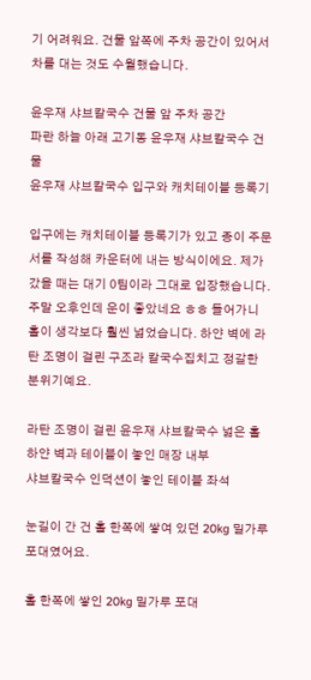기 어려워요. 건물 앞쪽에 주차 공간이 있어서 차를 대는 것도 수월했습니다.

윤우재 샤브칼국수 건물 앞 주차 공간
파란 하늘 아래 고기동 윤우재 샤브칼국수 건물
윤우재 샤브칼국수 입구와 캐치테이블 등록기

입구에는 캐치테이블 등록기가 있고 종이 주문서를 작성해 카운터에 내는 방식이에요. 제가 갔을 때는 대기 0팀이라 그대로 입장했습니다. 주말 오후인데 운이 좋았네요 ㅎㅎ 들어가니 홀이 생각보다 훨씬 넓었습니다. 하얀 벽에 라탄 조명이 걸린 구조라 칼국수집치고 정갈한 분위기예요.

라탄 조명이 걸린 윤우재 샤브칼국수 넓은 홀
하얀 벽과 테이블이 놓인 매장 내부
샤브칼국수 인덕션이 놓인 테이블 좌석

눈길이 간 건 홀 한쪽에 쌓여 있던 20kg 밀가루 포대였어요.

홀 한쪽에 쌓인 20kg 밀가루 포대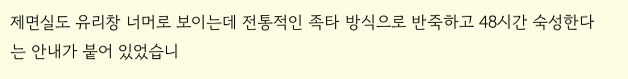제면실도 유리창 너머로 보이는데 전통적인 족타 방식으로 반죽하고 48시간 숙성한다는 안내가 붙어 있었습니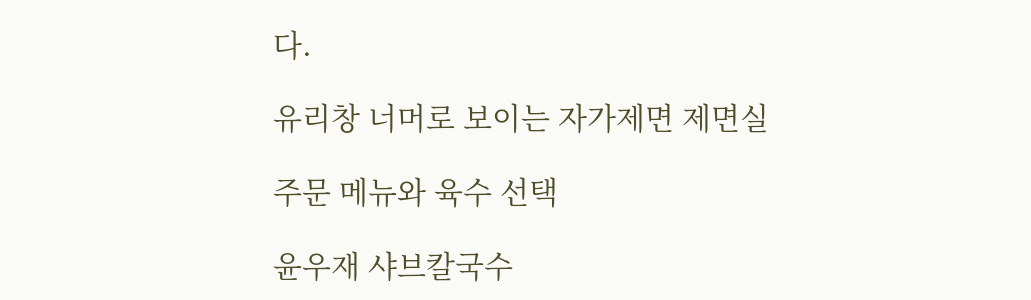다.

유리창 너머로 보이는 자가제면 제면실

주문 메뉴와 육수 선택

윤우재 샤브칼국수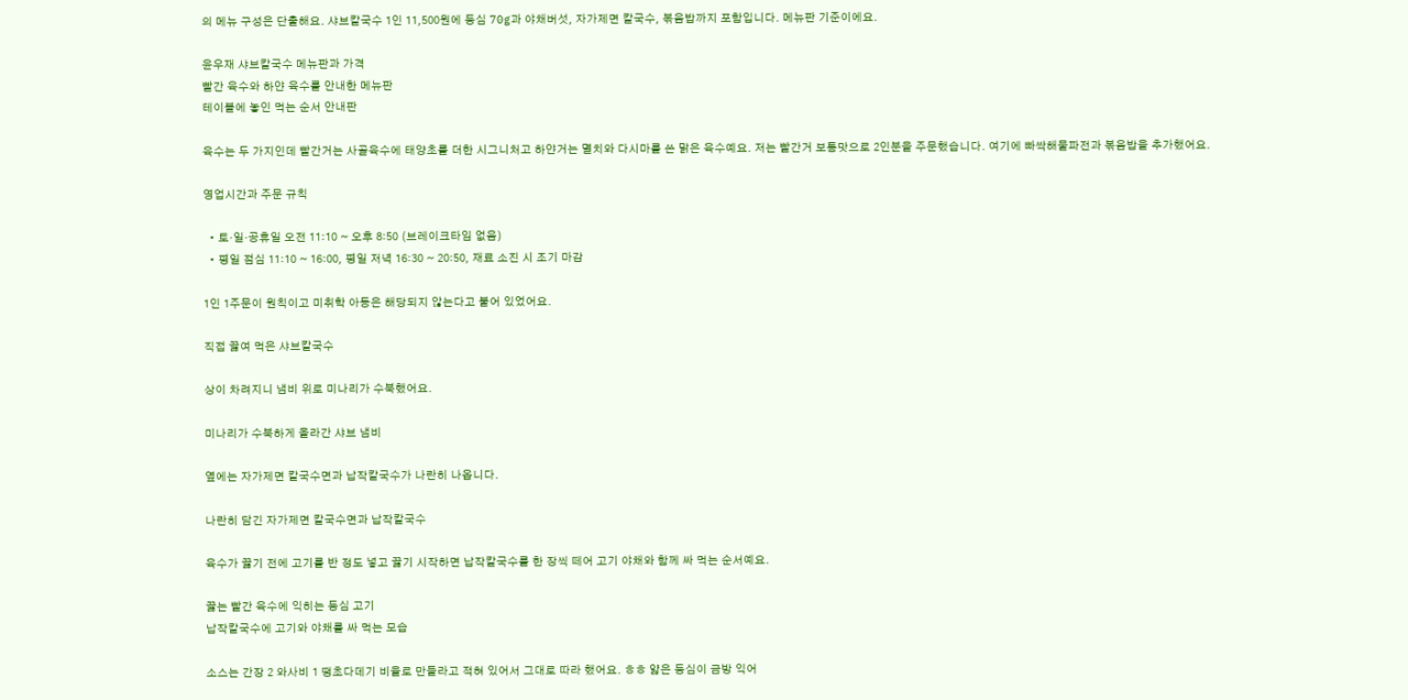의 메뉴 구성은 단출해요. 샤브칼국수 1인 11,500원에 등심 70g과 야채버섯, 자가제면 칼국수, 볶음밥까지 포함입니다. 메뉴판 기준이에요.

윤우재 샤브칼국수 메뉴판과 가격
빨간 육수와 하얀 육수를 안내한 메뉴판
테이블에 놓인 먹는 순서 안내판

육수는 두 가지인데 빨간거는 사골육수에 태양초를 더한 시그니처고 하얀거는 멸치와 다시마를 쓴 맑은 육수예요. 저는 빨간거 보통맛으로 2인분을 주문했습니다. 여기에 빠싹해물파전과 볶음밥을 추가했어요.

영업시간과 주문 규칙

  • 토·일·공휴일 오전 11:10 ~ 오후 8:50 (브레이크타임 없음)
  • 평일 점심 11:10 ~ 16:00, 평일 저녁 16:30 ~ 20:50, 재료 소진 시 조기 마감

1인 1주문이 원칙이고 미취학 아동은 해당되지 않는다고 붙어 있었어요.

직접 끓여 먹은 샤브칼국수

상이 차려지니 냄비 위로 미나리가 수북했어요.

미나리가 수북하게 올라간 샤브 냄비

옆에는 자가제면 칼국수면과 납작칼국수가 나란히 나옵니다.

나란히 담긴 자가제면 칼국수면과 납작칼국수

육수가 끓기 전에 고기를 반 정도 넣고 끓기 시작하면 납작칼국수를 한 장씩 떼어 고기 야채와 함께 싸 먹는 순서예요.

끓는 빨간 육수에 익히는 등심 고기
납작칼국수에 고기와 야채를 싸 먹는 모습

소스는 간장 2 와사비 1 땡초다데기 비율로 만들라고 적혀 있어서 그대로 따라 했어요. ㅎㅎ 얇은 등심이 금방 익어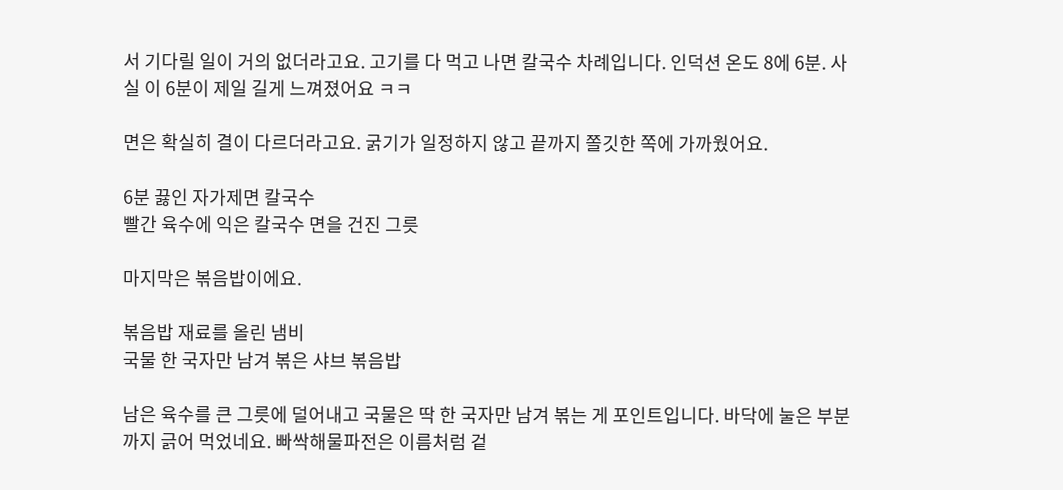서 기다릴 일이 거의 없더라고요. 고기를 다 먹고 나면 칼국수 차례입니다. 인덕션 온도 8에 6분. 사실 이 6분이 제일 길게 느껴졌어요 ㅋㅋ

면은 확실히 결이 다르더라고요. 굵기가 일정하지 않고 끝까지 쫄깃한 쪽에 가까웠어요.

6분 끓인 자가제면 칼국수
빨간 육수에 익은 칼국수 면을 건진 그릇

마지막은 볶음밥이에요.

볶음밥 재료를 올린 냄비
국물 한 국자만 남겨 볶은 샤브 볶음밥

남은 육수를 큰 그릇에 덜어내고 국물은 딱 한 국자만 남겨 볶는 게 포인트입니다. 바닥에 눌은 부분까지 긁어 먹었네요. 빠싹해물파전은 이름처럼 겉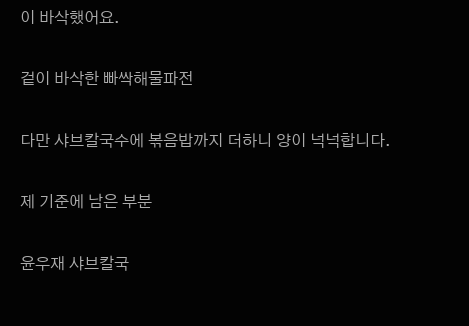이 바삭했어요.

겉이 바삭한 빠싹해물파전

다만 샤브칼국수에 볶음밥까지 더하니 양이 넉넉합니다.

제 기준에 남은 부분

윤우재 샤브칼국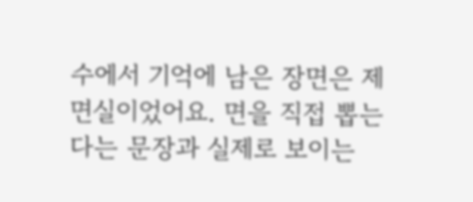수에서 기억에 남은 장면은 제면실이었어요. 면을 직접 뽑는다는 문장과 실제로 보이는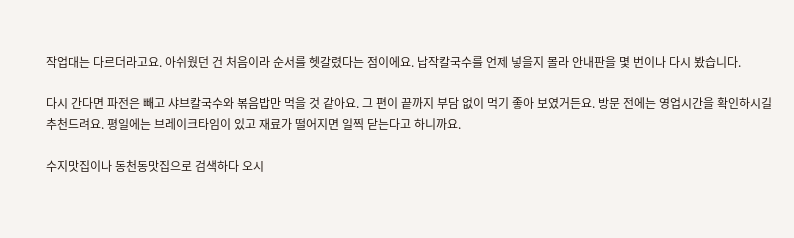작업대는 다르더라고요. 아쉬웠던 건 처음이라 순서를 헷갈렸다는 점이에요. 납작칼국수를 언제 넣을지 몰라 안내판을 몇 번이나 다시 봤습니다.

다시 간다면 파전은 빼고 샤브칼국수와 볶음밥만 먹을 것 같아요. 그 편이 끝까지 부담 없이 먹기 좋아 보였거든요. 방문 전에는 영업시간을 확인하시길 추천드려요. 평일에는 브레이크타임이 있고 재료가 떨어지면 일찍 닫는다고 하니까요.

수지맛집이나 동천동맛집으로 검색하다 오시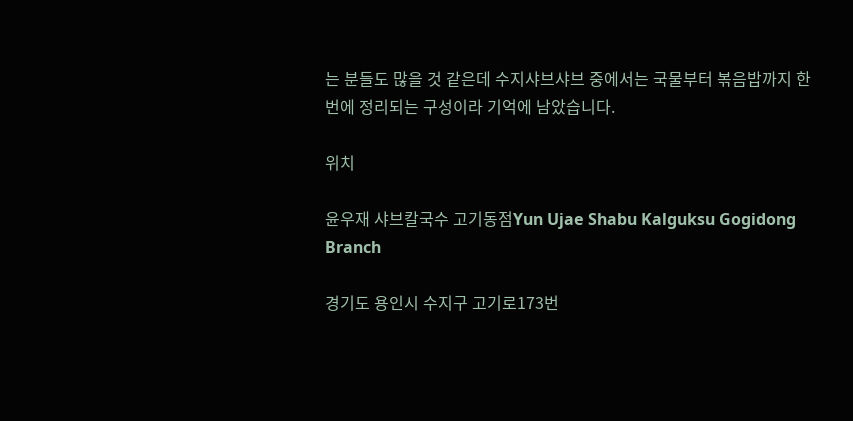는 분들도 많을 것 같은데 수지샤브샤브 중에서는 국물부터 볶음밥까지 한 번에 정리되는 구성이라 기억에 남았습니다.

위치

윤우재 샤브칼국수 고기동점Yun Ujae Shabu Kalguksu Gogidong Branch

경기도 용인시 수지구 고기로173번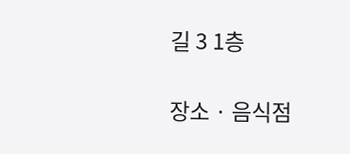길 3 1층

장소 · 음식점